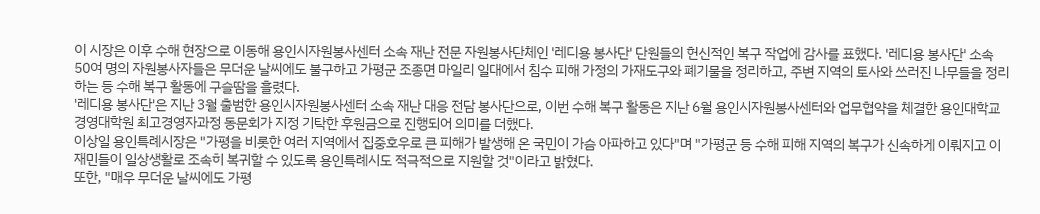이 시장은 이후 수해 현장으로 이동해 용인시자원봉사센터 소속 재난 전문 자원봉사단체인 '레디용 봉사단' 단원들의 헌신적인 복구 작업에 감사를 표했다. '레디용 봉사단' 소속 50여 명의 자원봉사자들은 무더운 날씨에도 불구하고 가평군 조종면 마일리 일대에서 침수 피해 가정의 가재도구와 폐기물을 정리하고, 주변 지역의 토사와 쓰러진 나무들을 정리하는 등 수해 복구 활동에 구슬땀을 흘렸다.
'레디용 봉사단'은 지난 3월 출범한 용인시자원봉사센터 소속 재난 대응 전담 봉사단으로, 이번 수해 복구 활동은 지난 6월 용인시자원봉사센터와 업무협약을 체결한 용인대학교 경영대학원 최고경영자과정 동문회가 지정 기탁한 후원금으로 진행되어 의미를 더했다.
이상일 용인특례시장은 "가평을 비롯한 여러 지역에서 집중호우로 큰 피해가 발생해 온 국민이 가슴 아파하고 있다"며 "가평군 등 수해 피해 지역의 복구가 신속하게 이뤄지고 이재민들이 일상생활로 조속히 복귀할 수 있도록 용인특례시도 적극적으로 지원할 것"이라고 밝혔다.
또한, "매우 무더운 날씨에도 가평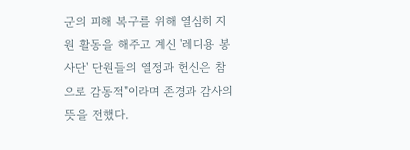군의 피해 복구를 위해 열심히 지원 활동을 해주고 계신 '레디용 봉사단' 단원들의 열정과 헌신은 참으로 감동적"이라며 존경과 감사의 뜻을 전했다.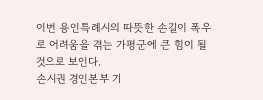이번 용인특례시의 따뜻한 손길이 폭우로 어려움을 겪는 가평군에 큰 힘이 될 것으로 보인다.
손시권 경인본부 기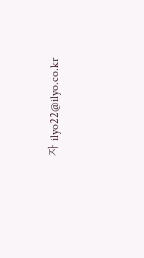자 ilyo22@ilyo.co.kr